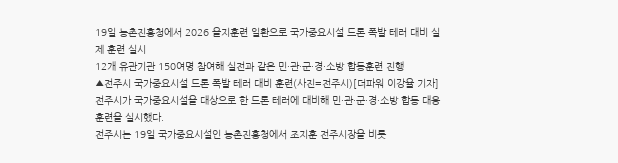19일 농촌진흥청에서 2026 을지훈련 일환으로 국가중요시설 드론 폭발 테러 대비 실제 훈련 실시
12개 유관기관 150여명 참여해 실전과 같은 민·관·군·경·소방 합동훈련 진행
▲전주시 국가중요시설 드론 폭발 테러 대비 훈련(사진=전주시)[더파워 이강율 기자] 전주시가 국가중요시설을 대상으로 한 드론 테러에 대비해 민·관·군·경·소방 합동 대응훈련을 실시했다.
전주시는 19일 국가중요시설인 농촌진흥청에서 조지훈 전주시장을 비롯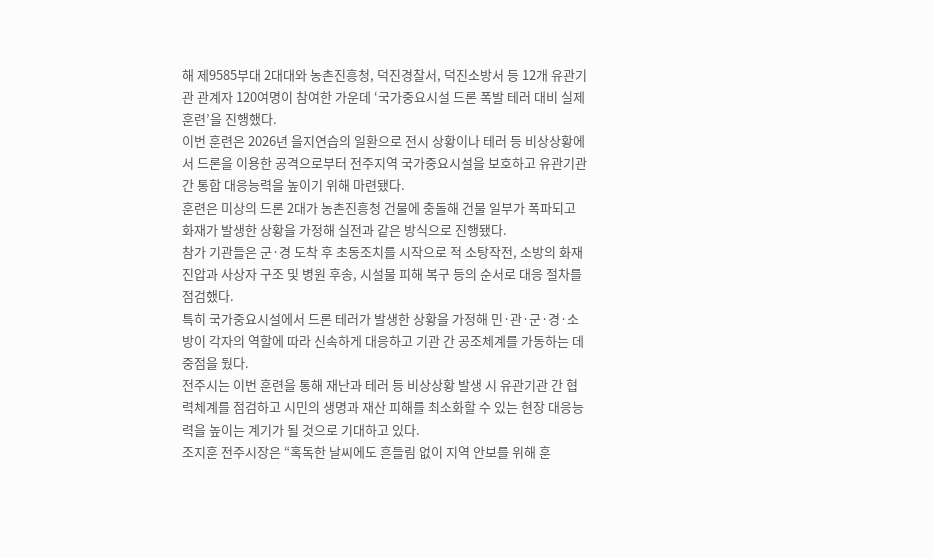해 제9585부대 2대대와 농촌진흥청, 덕진경찰서, 덕진소방서 등 12개 유관기관 관계자 120여명이 참여한 가운데 ‘국가중요시설 드론 폭발 테러 대비 실제훈련’을 진행했다.
이번 훈련은 2026년 을지연습의 일환으로 전시 상황이나 테러 등 비상상황에서 드론을 이용한 공격으로부터 전주지역 국가중요시설을 보호하고 유관기관 간 통합 대응능력을 높이기 위해 마련됐다.
훈련은 미상의 드론 2대가 농촌진흥청 건물에 충돌해 건물 일부가 폭파되고 화재가 발생한 상황을 가정해 실전과 같은 방식으로 진행됐다.
참가 기관들은 군·경 도착 후 초동조치를 시작으로 적 소탕작전, 소방의 화재 진압과 사상자 구조 및 병원 후송, 시설물 피해 복구 등의 순서로 대응 절차를 점검했다.
특히 국가중요시설에서 드론 테러가 발생한 상황을 가정해 민·관·군·경·소방이 각자의 역할에 따라 신속하게 대응하고 기관 간 공조체계를 가동하는 데 중점을 뒀다.
전주시는 이번 훈련을 통해 재난과 테러 등 비상상황 발생 시 유관기관 간 협력체계를 점검하고 시민의 생명과 재산 피해를 최소화할 수 있는 현장 대응능력을 높이는 계기가 될 것으로 기대하고 있다.
조지훈 전주시장은 “혹독한 날씨에도 흔들림 없이 지역 안보를 위해 훈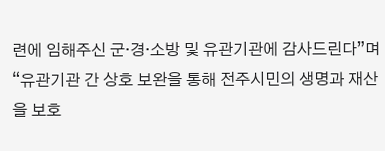련에 임해주신 군·경·소방 및 유관기관에 감사드린다”며 “유관기관 간 상호 보완을 통해 전주시민의 생명과 재산을 보호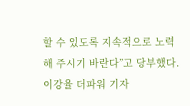할 수 있도록 지속적으로 노력해 주시기 바란다”고 당부했다.
이강율 더파워 기자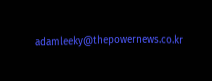adamleeky@thepowernews.co.kr